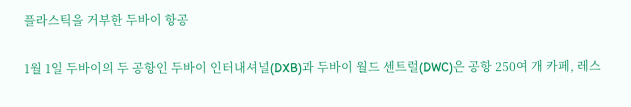플라스틱을 거부한 두바이 항공

1월 1일 두바이의 두 공항인 두바이 인터내셔널(DXB)과 두바이 월드 센트럴(DWC)은 공항 250여 개 카페, 레스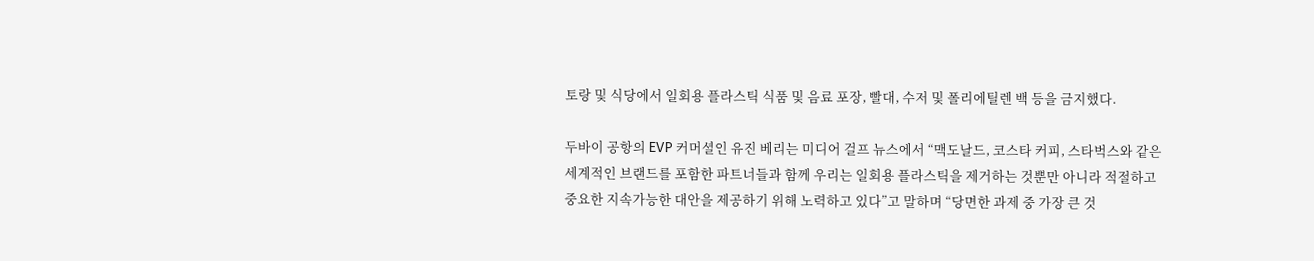토랑 및 식당에서 일회용 플라스틱 식품 및 음료 포장, 빨대, 수저 및 폴리에틸렌 백 등을 금지했다.

두바이 공항의 EVP 커머셜인 유진 베리는 미디어 걸프 뉴스에서 “맥도날드, 코스타 커피, 스타벅스와 같은 세계적인 브랜드를 포함한 파트너들과 함께 우리는 일회용 플라스틱을 제거하는 것뿐만 아니라 적절하고 중요한 지속가능한 대안을 제공하기 위해 노력하고 있다”고 말하며 “당면한 과제 중 가장 큰 것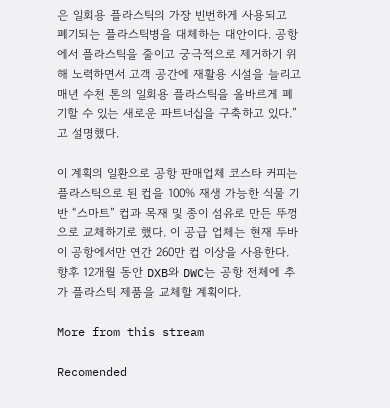은 일회용 플라스틱의 가장 빈번하게 사용되고 폐기되는 플라스틱병을 대체하는 대안이다. 공항에서 플라스틱을 줄이고 궁극적으로 제거하기 위해 노력하면서 고객 공간에 재활용 시설을 늘리고 매년 수천 톤의 일회용 플라스틱을 올바르게 폐기할 수 있는 새로운 파트너십을 구축하고 있다.”고 설명했다.

이 계획의 일환으로 공항 판매업체 코스타 커피는 플라스틱으로 된 컵을 100% 재생 가능한 식물 기반 “스마트” 컵과 목재 및 종이 섬유로 만든 뚜껑으로 교체하기로 했다. 이 공급 업체는 현재 두바이 공항에서만 연간 260만 컵 이상을 사용한다. 향후 12개월 동안 DXB와 DWC는 공항 전체에 추가 플라스틱 제품을 교체할 계획이다.

More from this stream

Recomended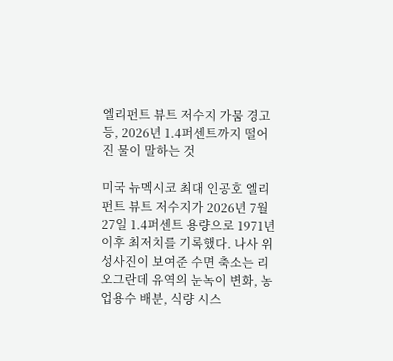엘리펀트 뷰트 저수지 가뭄 경고등, 2026년 1.4퍼센트까지 떨어진 물이 말하는 것

미국 뉴멕시코 최대 인공호 엘리펀트 뷰트 저수지가 2026년 7월 27일 1.4퍼센트 용량으로 1971년 이후 최저치를 기록했다. 나사 위성사진이 보여준 수면 축소는 리오그란데 유역의 눈녹이 변화, 농업용수 배분, 식량 시스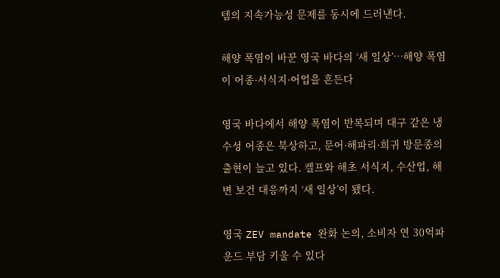템의 지속가능성 문제를 동시에 드러낸다.

해양 폭염이 바꾼 영국 바다의 ‘새 일상’…해양 폭염이 어종·서식지·어업을 흔든다

영국 바다에서 해양 폭염이 반복되며 대구 같은 냉수성 어종은 북상하고, 문어·해파리·희귀 방문종의 출현이 늘고 있다. 켈프와 해초 서식지, 수산업, 해변 보건 대응까지 ‘새 일상’이 됐다.

영국 ZEV mandate 완화 논의, 소비자 연 30억파운드 부담 키울 수 있다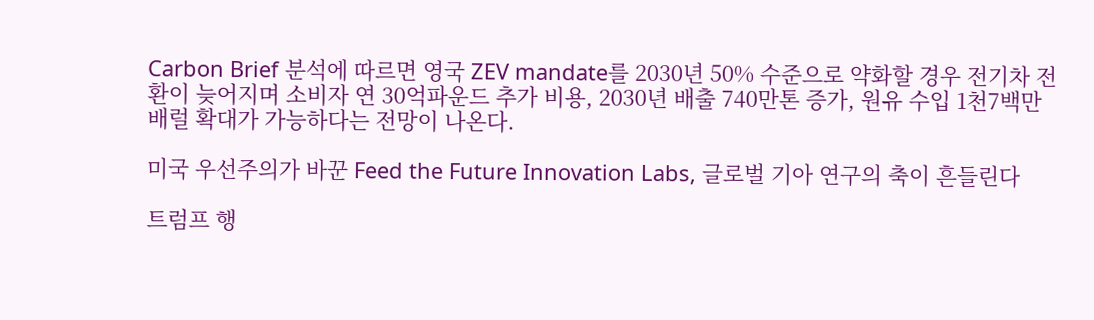Carbon Brief 분석에 따르면 영국 ZEV mandate를 2030년 50% 수준으로 약화할 경우 전기차 전환이 늦어지며 소비자 연 30억파운드 추가 비용, 2030년 배출 740만톤 증가, 원유 수입 1천7백만배럴 확대가 가능하다는 전망이 나온다.

미국 우선주의가 바꾼 Feed the Future Innovation Labs, 글로벌 기아 연구의 축이 흔들린다

트럼프 행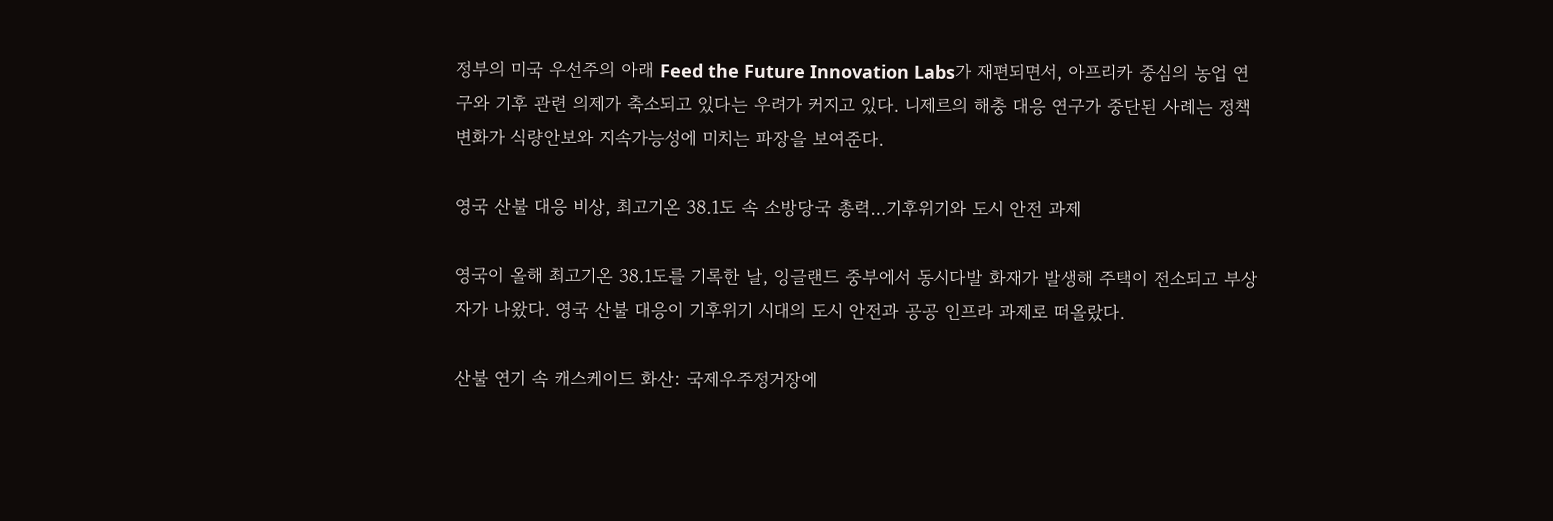정부의 미국 우선주의 아래 Feed the Future Innovation Labs가 재편되면서, 아프리카 중심의 농업 연구와 기후 관련 의제가 축소되고 있다는 우려가 커지고 있다. 니제르의 해충 대응 연구가 중단된 사례는 정책 변화가 식량안보와 지속가능성에 미치는 파장을 보여준다.

영국 산불 대응 비상, 최고기온 38.1도 속 소방당국 총력…기후위기와 도시 안전 과제

영국이 올해 최고기온 38.1도를 기록한 날, 잉글랜드 중부에서 동시다발 화재가 발생해 주택이 전소되고 부상자가 나왔다. 영국 산불 대응이 기후위기 시대의 도시 안전과 공공 인프라 과제로 떠올랐다.

산불 연기 속 캐스케이드 화산: 국제우주정거장에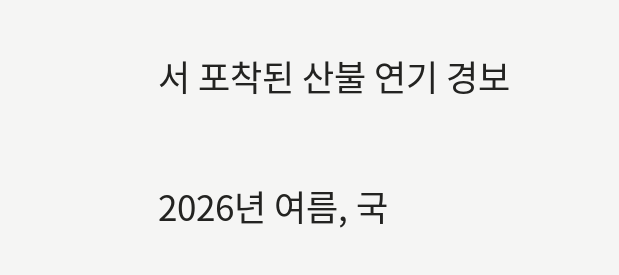서 포착된 산불 연기 경보

2026년 여름, 국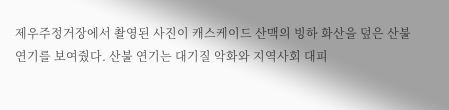제우주정거장에서 촬영된 사진이 캐스케이드 산맥의 빙하 화산을 덮은 산불 연기를 보여줬다. 산불 연기는 대기질 악화와 지역사회 대피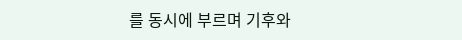를 동시에 부르며 기후와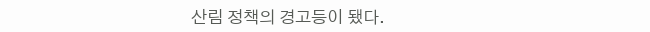산림 정책의 경고등이 됐다.